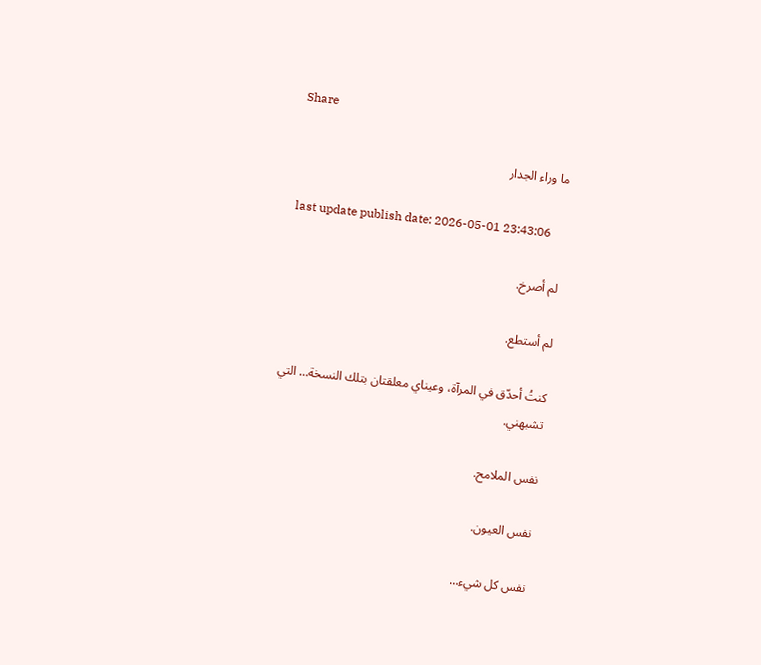Share

ما وراء الجدار

last update publish date: 2026-05-01 23:43:06

لم أصرخ.

لم أستطع.

كنتُ أحدّق في المرآة، وعيناي معلقتان بتلك النسخة… التي تشبهني.

نفس الملامح.

نفس العيون.

نفس كل شيء…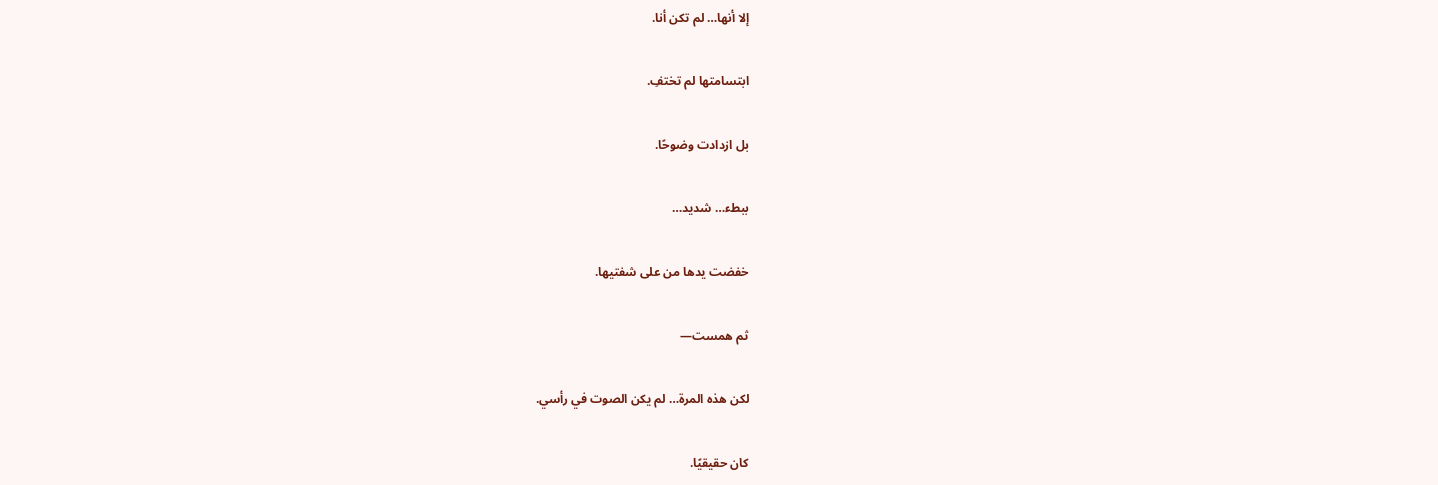إلا أنها… لم تكن أنا.

ابتسامتها لم تختفِ.

بل ازدادت وضوحًا.

ببطء… شديد…

خفضت يدها من على شفتيها.

ثم همست—

لكن هذه المرة… لم يكن الصوت في رأسي.

كان حقيقيًا.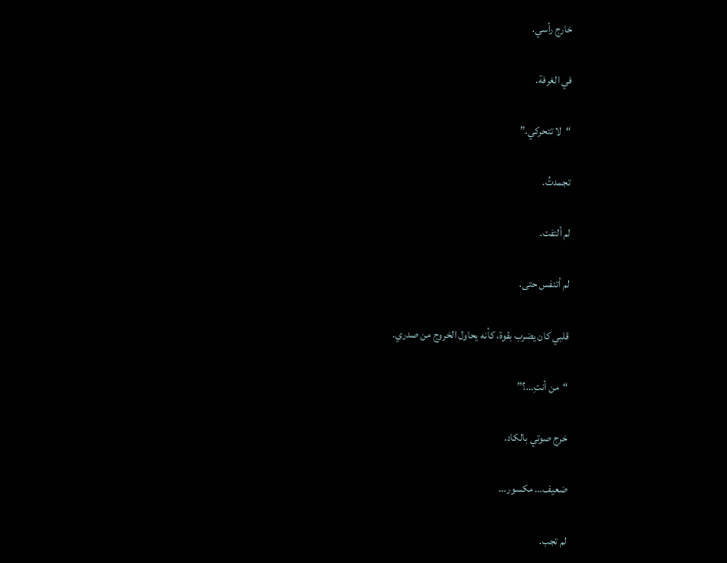خارج رأسي.

في الغرفة.

“لا تتحركي.”

تجمدتُ.

لم ألتفت.

لم أتنفس حتى.

قلبي كان يضرب بقوة، كأنه يحاول الخروج من صدري.

“من أنتِ…؟”

خرج صوتي بالكاد.

ضعيف… مكسور…

لم تجب.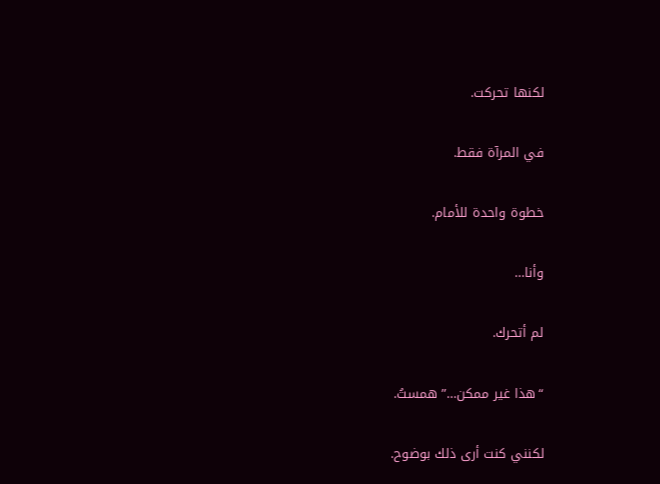لكنها تحركت.

في المرآة فقط.

خطوة واحدة للأمام.

وأنا…

لم أتحرك.

“هذا غير ممكن…” همستُ.

لكنني كنت أرى ذلك بوضوح.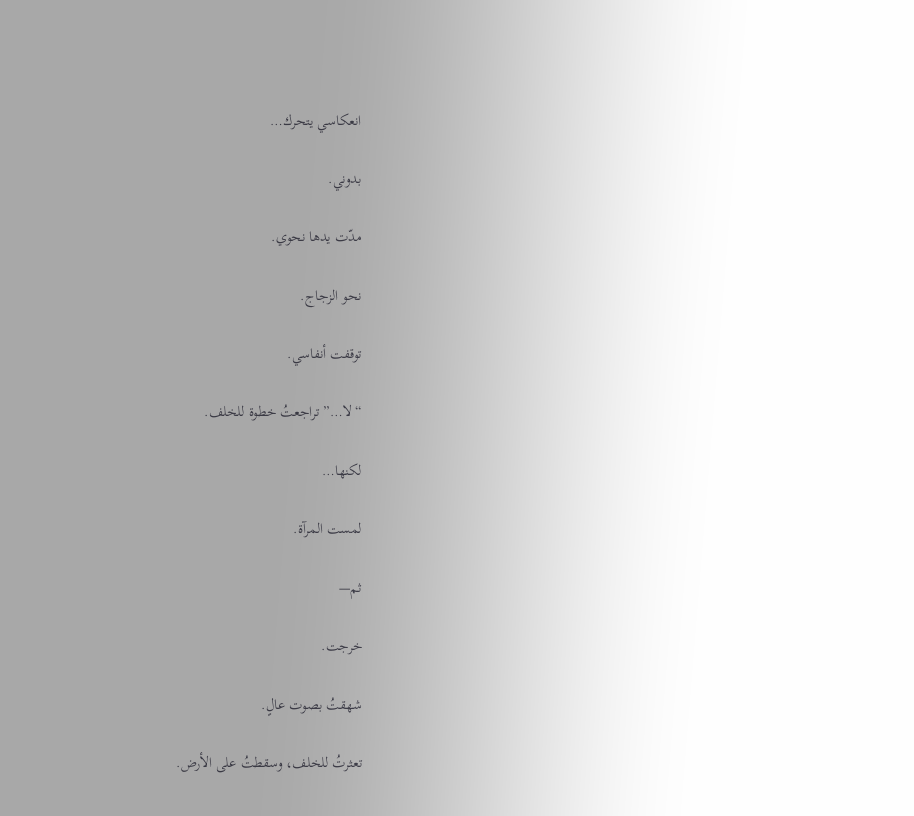انعكاسي يتحرك…

بدوني.

مدّت يدها نحوي.

نحو الزجاج.

توقفت أنفاسي.

“لا…” تراجعتُ خطوة للخلف.

لكنها…

لمست المرآة.

ثم—

خرجت.

شهقتُ بصوت عالٍ.

تعثرتُ للخلف، وسقطتُ على الأرض.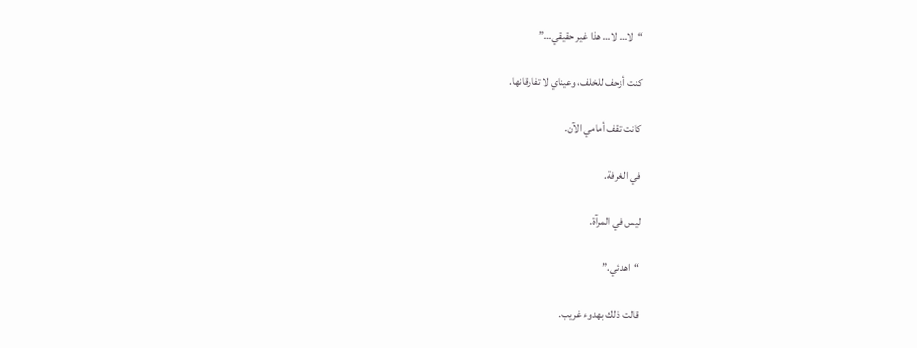“لا… لا… هذا غير حقيقي…”

كنت أزحف للخلف، وعيناي لا تفارقانها.

كانت تقف أمامي الآن.

في الغرفة.

ليس في المرآة.

“اهدئي.”

قالت ذلك بهدوء غريب.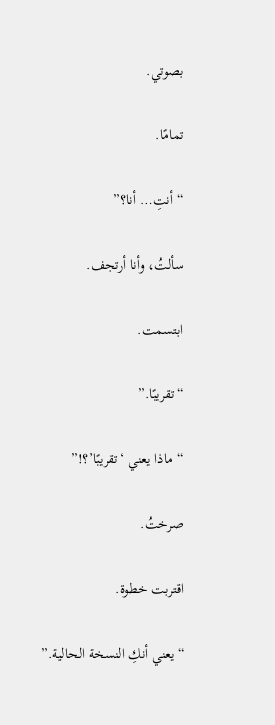بصوتي.

تمامًا.

“أنتِ… أنا؟”

سألتُ، وأنا أرتجف.

ابتسمت.

“تقريبًا.”

“ماذا يعني ‘تقريبًا’؟!”

صرختُ.

اقتربت خطوة.

“يعني أنكِ النسخة الحالية.”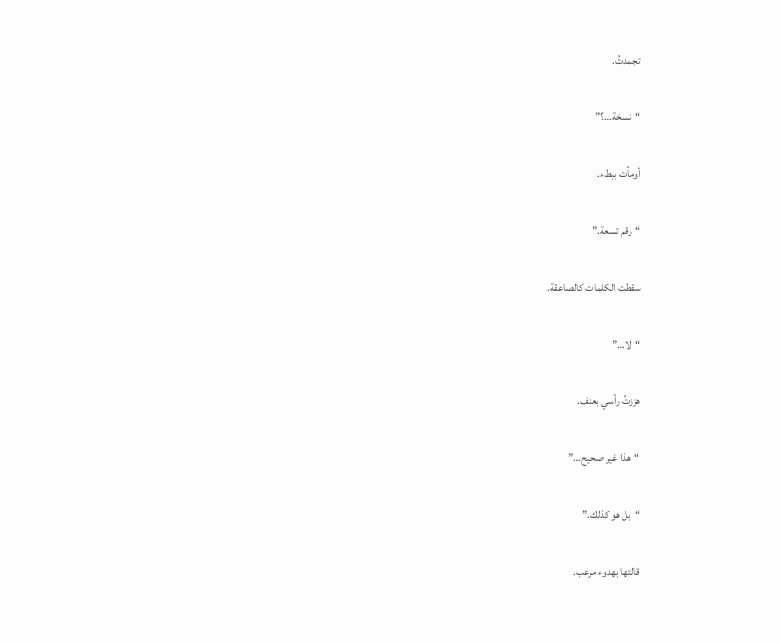تجمدتُ.

“نسخة…؟”

أومأت ببطء.

“رقم تسعة.”

سقطت الكلمات كالصاعقة.

“لا…”

هززتُ رأسي بعنف.

“هذا غير صحيح…”

“بل هو كذلك.”

قالتها بهدوء مرعب.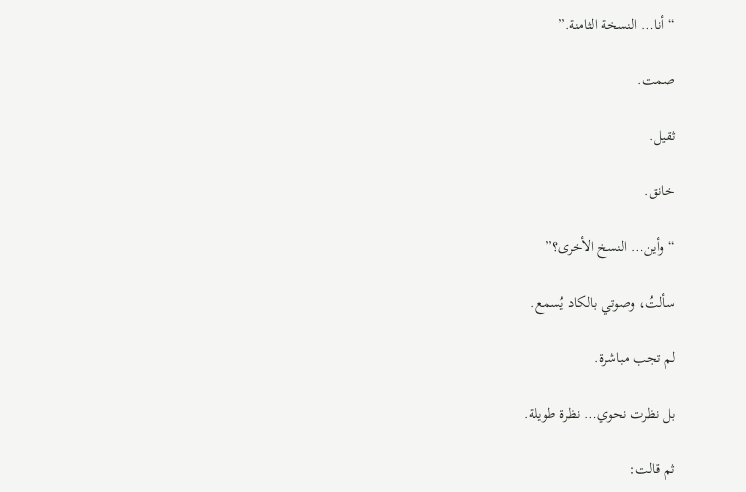“أنا… النسخة الثامنة.”

صمت.

ثقيل.

خانق.

“وأين… النسخ الأخرى؟”

سألتُ، وصوتي بالكاد يُسمع.

لم تجب مباشرة.

بل نظرت نحوي… نظرة طويلة.

ثم قالت: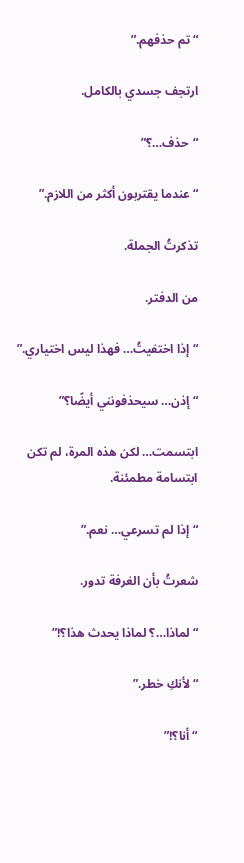“تم حذفهم.”

ارتجف جسدي بالكامل.

“حذف…؟”

“عندما يقتربون أكثر من اللازم.”

تذكرتُ الجملة.

من الدفتر.

“إذا اختفيتُ… فهذا ليس اختياري.”

“إذن… سيحذفونني أيضًا؟”

ابتسمت… لكن هذه المرة، لم تكن ابتسامة مطمئنة.

“إذا لم تسرعي… نعم.”

شعرتُ بأن الغرفة تدور.

“لماذا…؟ لماذا يحدث هذا؟!”

“لأنكِ خطر.”

“أنا؟!”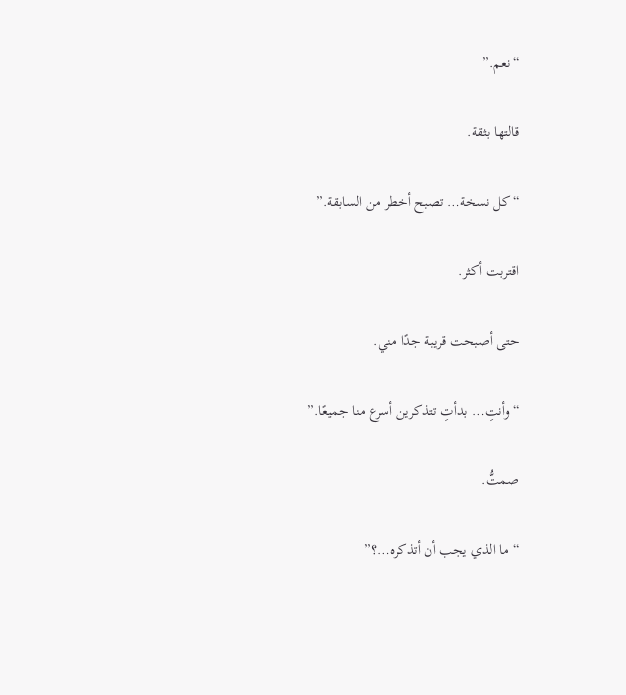“نعم.”

قالتها بثقة.

“كل نسخة… تصبح أخطر من السابقة.”

اقتربت أكثر.

حتى أصبحت قريبة جدًا مني.

“وأنتِ… بدأتِ تتذكرين أسرع منا جميعًا.”

صمتُّ.

“ما الذي يجب أن أتذكره…؟”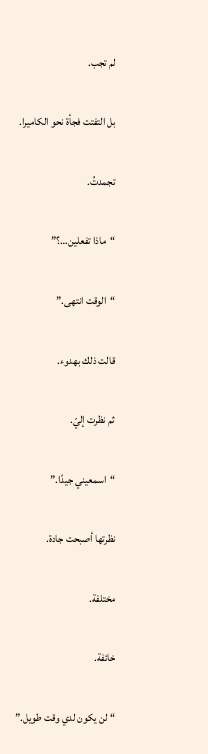لم تجب.

بل التفتت فجأة نحو الكاميرا.

تجمدتُ.

“ماذا تفعلين…؟”

“الوقت انتهى.”

قالت ذلك بهدوء.

ثم نظرت إليّ.

“اسمعيني جيدًا.”

نظرتها أصبحت جادة.

مختلفة.

خائفة.

“لن يكون لدي وقت طويل.”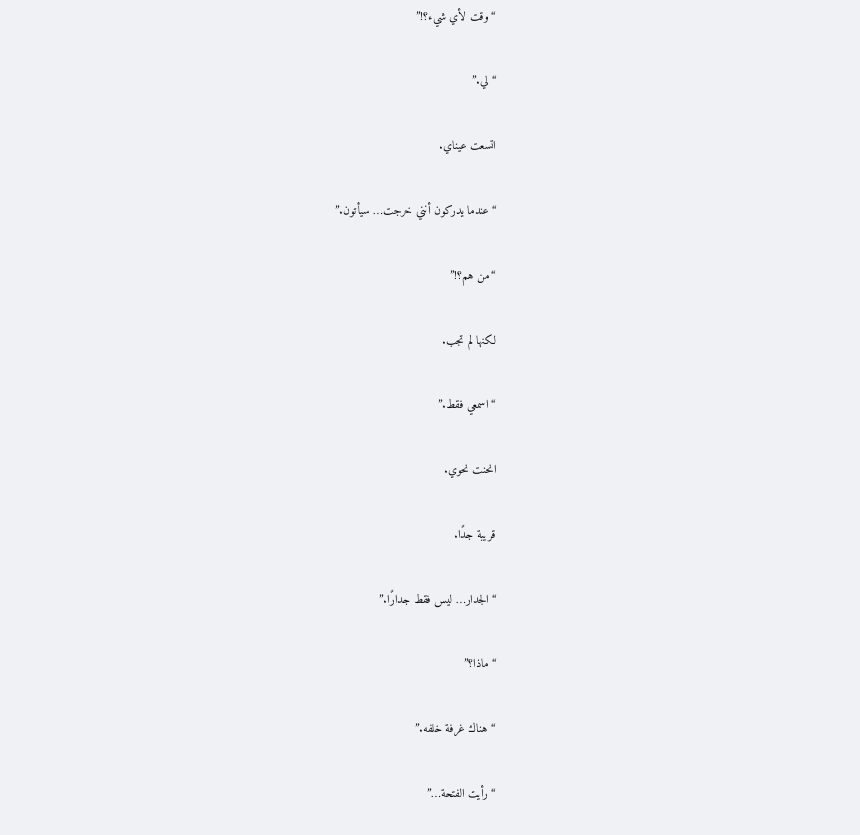“وقت لأي شيء؟!”

“لي.”

اتسعت عيناي.

“عندما يدركون أنني خرجت… سيأتون.”

“من هم؟!”

لكنها لم تجب.

“اسمعي فقط.”

انحنت نحوي.

قريبة جدًا.

“الجدار… ليس فقط جدارًا.”

“ماذا؟”

“هناك غرفة خلفه.”

“رأيت الفتحة…”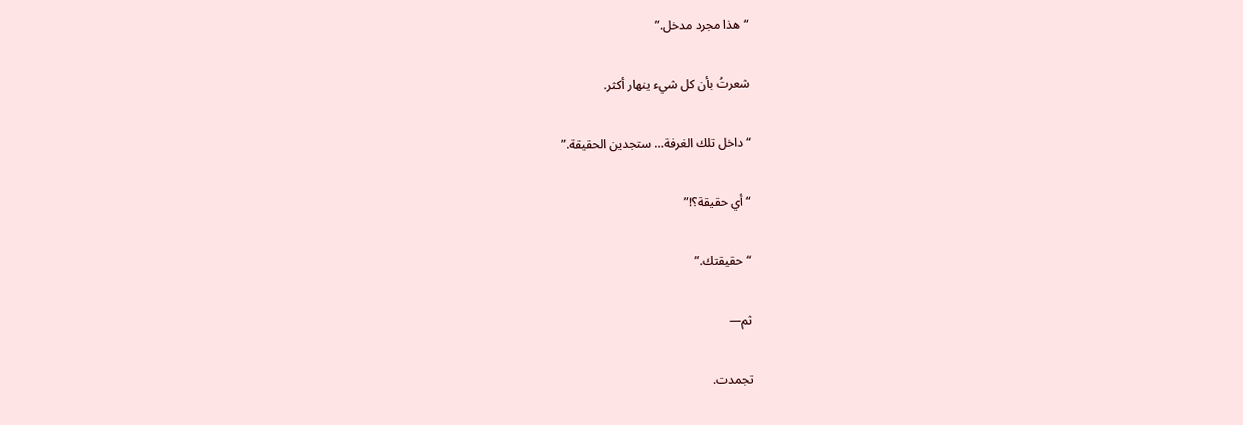“هذا مجرد مدخل.”

شعرتُ بأن كل شيء ينهار أكثر.

“داخل تلك الغرفة… ستجدين الحقيقة.”

“أي حقيقة؟!”

“حقيقتك.”

ثم—

تجمدت.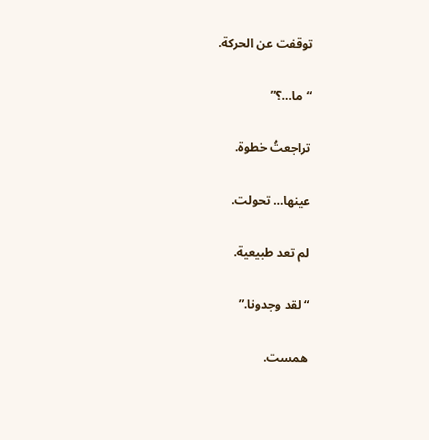توقفت عن الحركة.

“ما…؟”

تراجعتُ خطوة.

عينها… تحولت.

لم تعد طبيعية.

“لقد وجدونا.”

همست.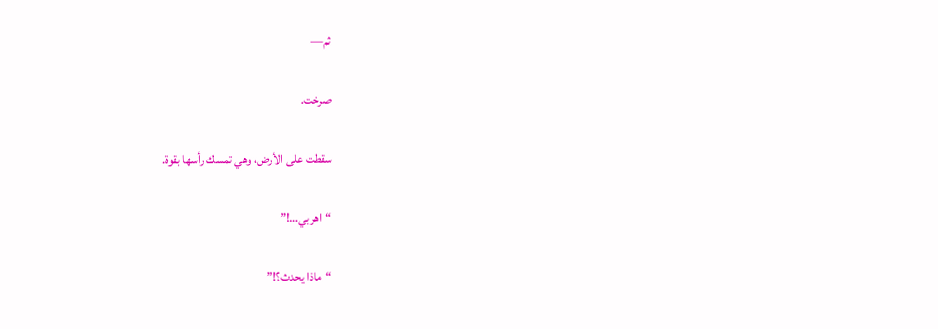ثم—

صرخت.

سقطت على الأرض، وهي تمسك رأسها بقوة.

“اهربي…!”

“ماذا يحدث؟!”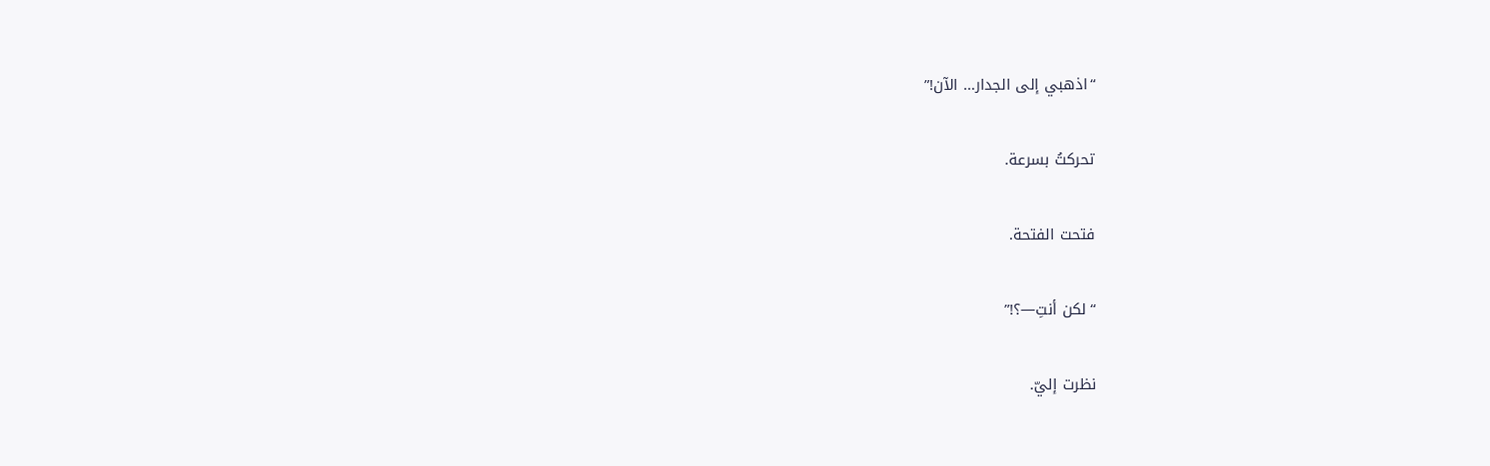“اذهبي إلى الجدار… الآن!”

تحركتُ بسرعة.

فتحت الفتحة.

“لكن أنتِ—؟!”

نظرت إليّ.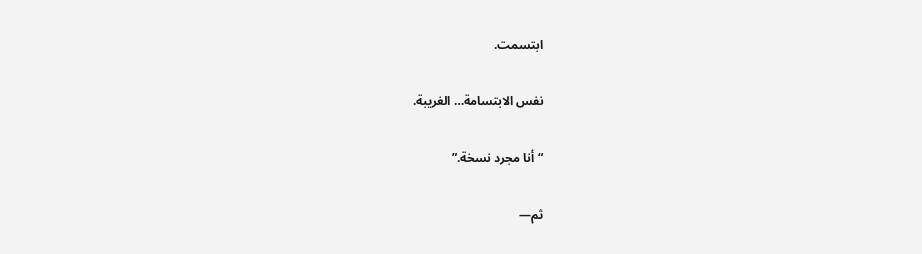ابتسمت.

نفس الابتسامة… الغريبة.

“أنا مجرد نسخة.”

ثم—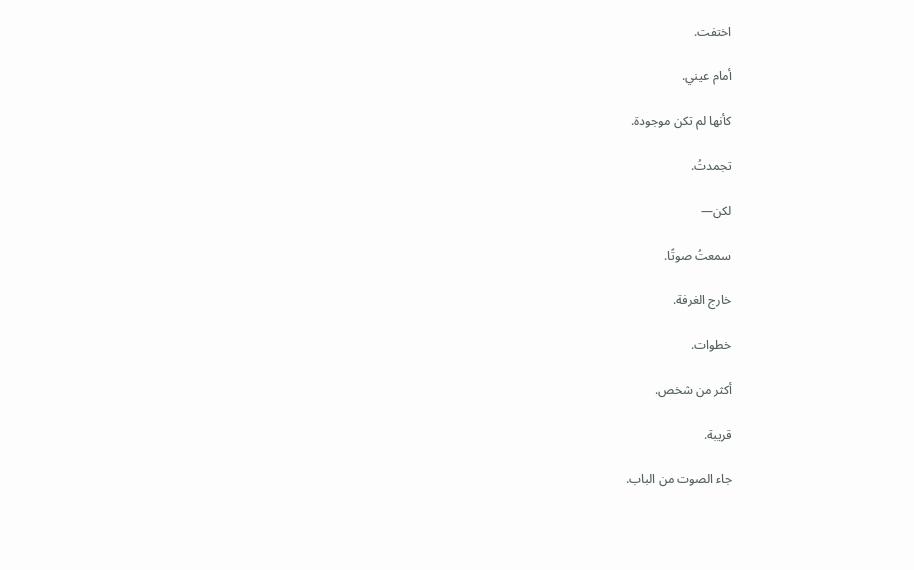اختفت.

أمام عيني.

كأنها لم تكن موجودة.

تجمدتُ.

لكن—

سمعتُ صوتًا.

خارج الغرفة.

خطوات.

أكثر من شخص.

قريبة.

جاء الصوت من الباب.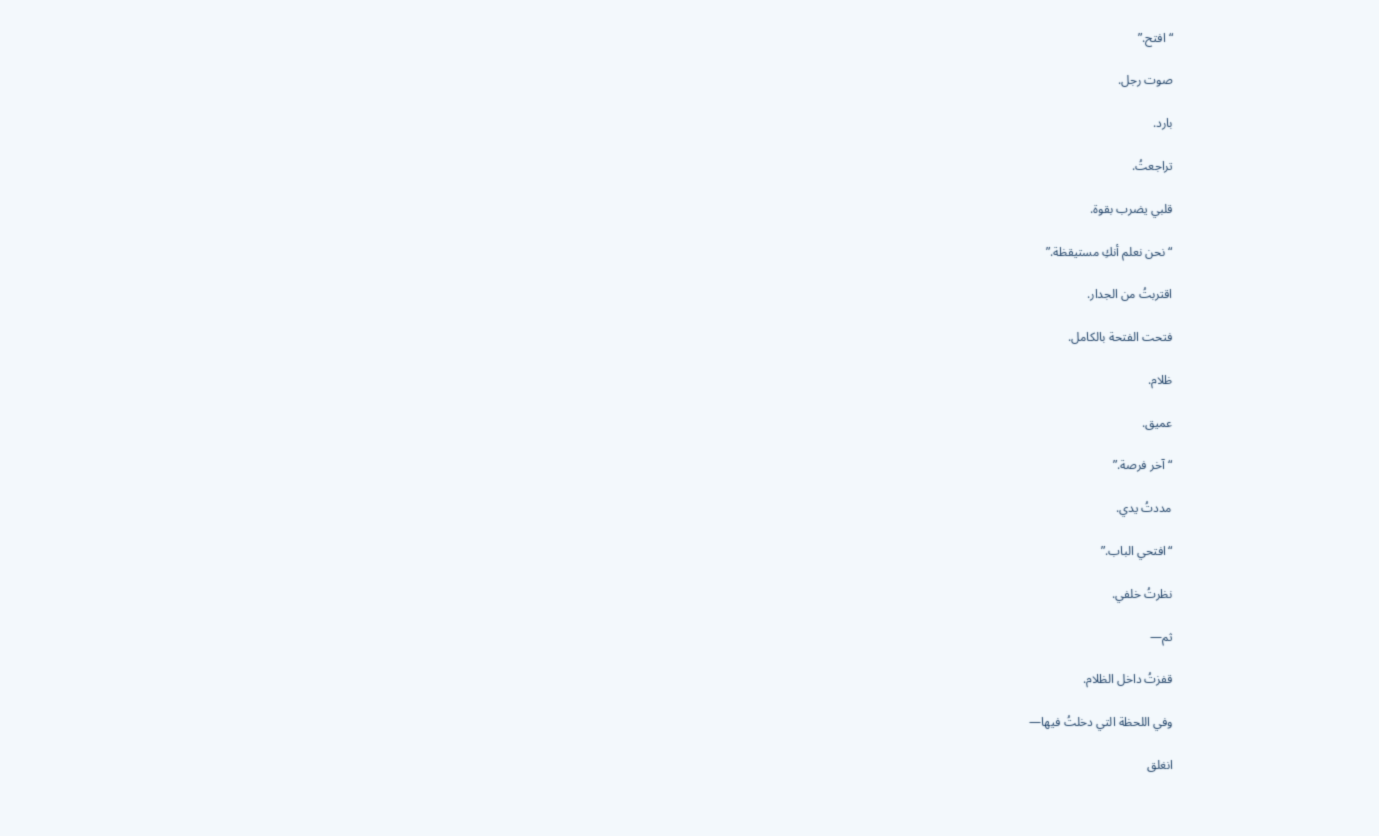“افتح.”

صوت رجل.

بارد.

تراجعتُ.

قلبي يضرب بقوة.

“نحن نعلم أنكِ مستيقظة.”

اقتربتُ من الجدار.

فتحت الفتحة بالكامل.

ظلام.

عميق.

“آخر فرصة.”

مددتُ يدي.

“افتحي الباب.”

نظرتُ خلفي.

ثم—

قفزتُ داخل الظلام.

وفي اللحظة التي دخلتُ فيها—

انغلق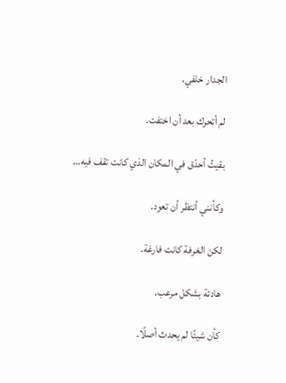الجدار خلفي.

لم أتحرك بعد أن اختفت.

بقيتُ أحدّق في المكان الذي كانت تقف فيه…

وكأنني أنتظر أن تعود.

لكن الغرفة كانت فارغة.

هادئة بشكل مرعب.

كأن شيئًا لم يحدث أصلًا.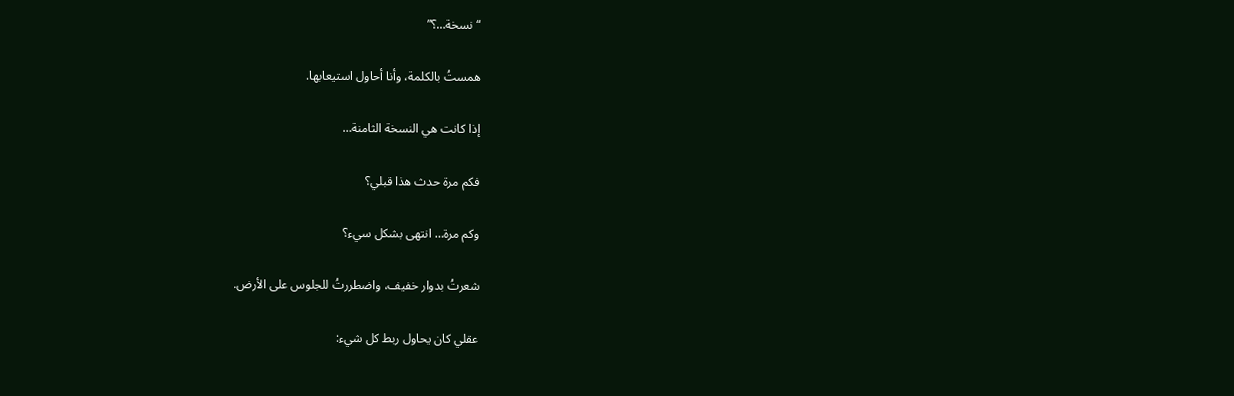“نسخة…؟”

همستُ بالكلمة، وأنا أحاول استيعابها.

إذا كانت هي النسخة الثامنة…

فكم مرة حدث هذا قبلي؟

وكم مرة… انتهى بشكل سيء؟

شعرتُ بدوار خفيف، واضطررتُ للجلوس على الأرض.

عقلي كان يحاول ربط كل شيء: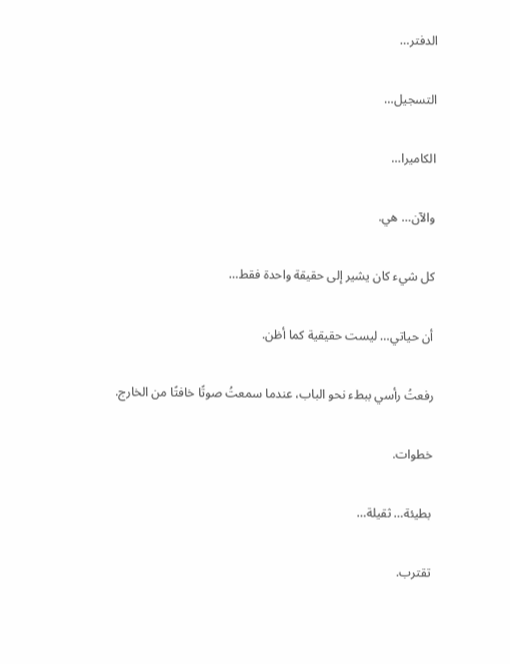الدفتر…

التسجيل…

الكاميرا…

والآن… هي.

كل شيء كان يشير إلى حقيقة واحدة فقط…

أن حياتي… ليست حقيقية كما أظن.

رفعتُ رأسي ببطء نحو الباب، عندما سمعتُ صوتًا خافتًا من الخارج.

خطوات.

بطيئة… ثقيلة…

تقترب.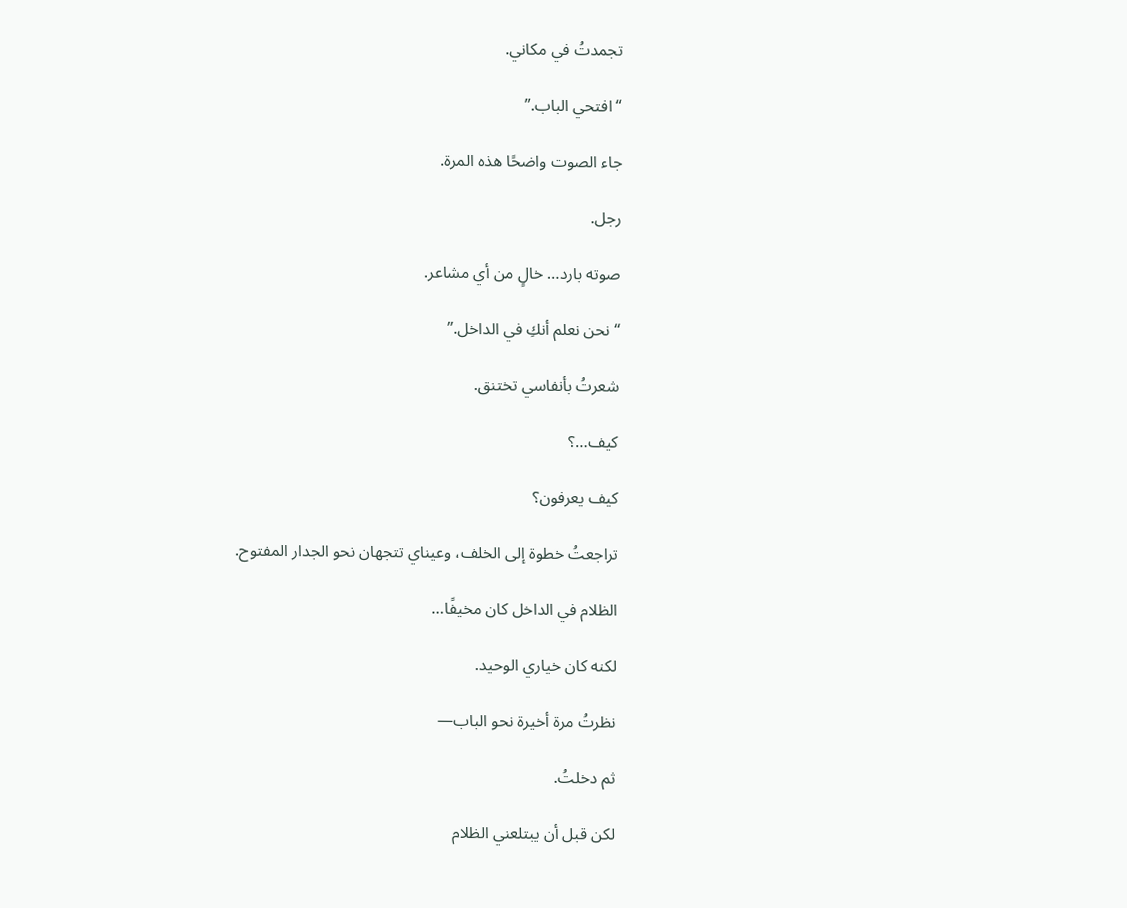تجمدتُ في مكاني.

“افتحي الباب.”

جاء الصوت واضحًا هذه المرة.

رجل.

صوته بارد… خالٍ من أي مشاعر.

“نحن نعلم أنكِ في الداخل.”

شعرتُ بأنفاسي تختنق.

كيف…؟

كيف يعرفون؟

تراجعتُ خطوة إلى الخلف، وعيناي تتجهان نحو الجدار المفتوح.

الظلام في الداخل كان مخيفًا…

لكنه كان خياري الوحيد.

نظرتُ مرة أخيرة نحو الباب—

ثم دخلتُ.

لكن قبل أن يبتلعني الظلام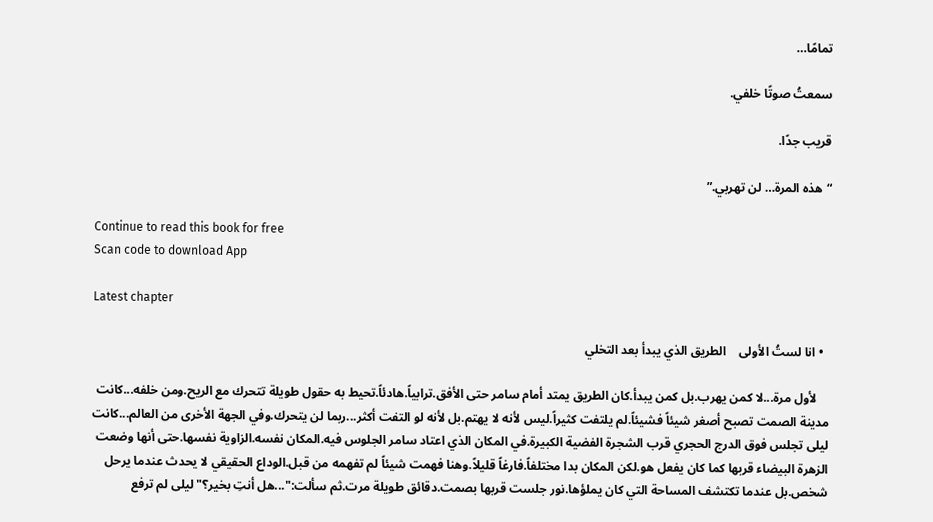تمامًا…

سمعتُ صوتًا خلفي.

قريب جدًا.

“هذه المرة… لن تهربي.”

Continue to read this book for free
Scan code to download App

Latest chapter

  • انا لستُ الأولى    الطريق الذي يبدأ بعد التخلي

    لأول مرة...لا كمن يهرب.بل كمن يبدأ.كان الطريق يمتد أمام سامر حتى الأفق.ترابياً.هادئاً.تحيط به حقول طويلة تتحرك مع الريح.ومن خلفه...كانت مدينة الصمت تصبح أصغر شيئاً فشيئاً.لم يلتفت كثيراً.ليس لأنه لا يهتم.بل لأنه لو التفت أكثر...ربما لن يتحرك.وفي الجهة الأخرى من العالم...كانت ليلى تجلس فوق الدرج الحجري قرب الشجرة الفضية الكبيرة.في المكان الذي اعتاد سامر الجلوس فيه.المكان نفسه.الزاوية نفسها.حتى أنها وضعت الزهرة البيضاء قربها كما كان يفعل هو.لكن المكان بدا مختلفاً.فارغاً قليلاً.وهنا فهمت شيئاً لم تفهمه من قبل.الوداع الحقيقي لا يحدث عندما يرحل شخص.بل عندما تكتشف المساحة التي كان يملؤها.نور جلست قربها بصمت.دقائق طويلة مرت.ثم سألت:"...هل أنتِ بخير؟"ليلى لم ترفع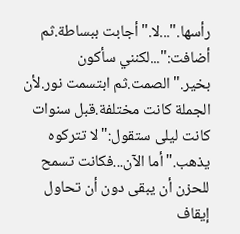رأسها."...لا."أجابت ببساطة.ثم أضافت:"...لكنني سأكون بخير."الصمت.ثم ابتسمت نور.لأن الجملة كانت مختلفة.قبل سنوات كانت ليلى ستقول:"لا تتركوه يذهب."أما الآن...فكانت تسمح للحزن أن يبقى دون أن تحاول إيقاف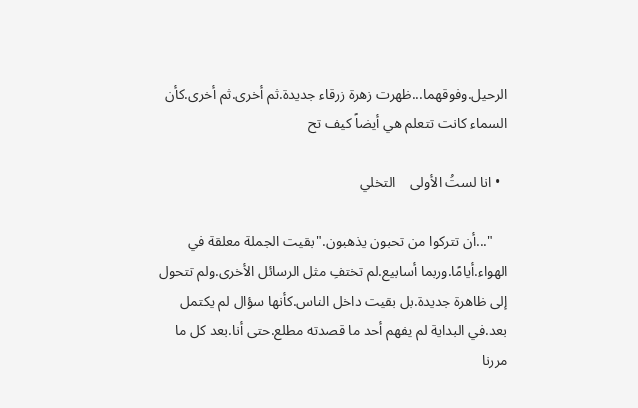الرحيل.وفوقهما...ظهرت زهرة زرقاء جديدة.ثم أخرى.ثم أخرى.كأن السماء كانت تتعلم هي أيضاً كيف تح

  • انا لستُ الأولى    التخلي

    "...أن تتركوا من تحبون يذهبون."بقيت الجملة معلقة في الهواء.أيامًا.وربما أسابيع.لم تختفِ مثل الرسائل الأخرى.ولم تتحول إلى ظاهرة جديدة.بل بقيت داخل الناس.كأنها سؤال لم يكتمل بعد.في البداية لم يفهم أحد ما قصدته مطلع.حتى أنا.بعد كل ما مررنا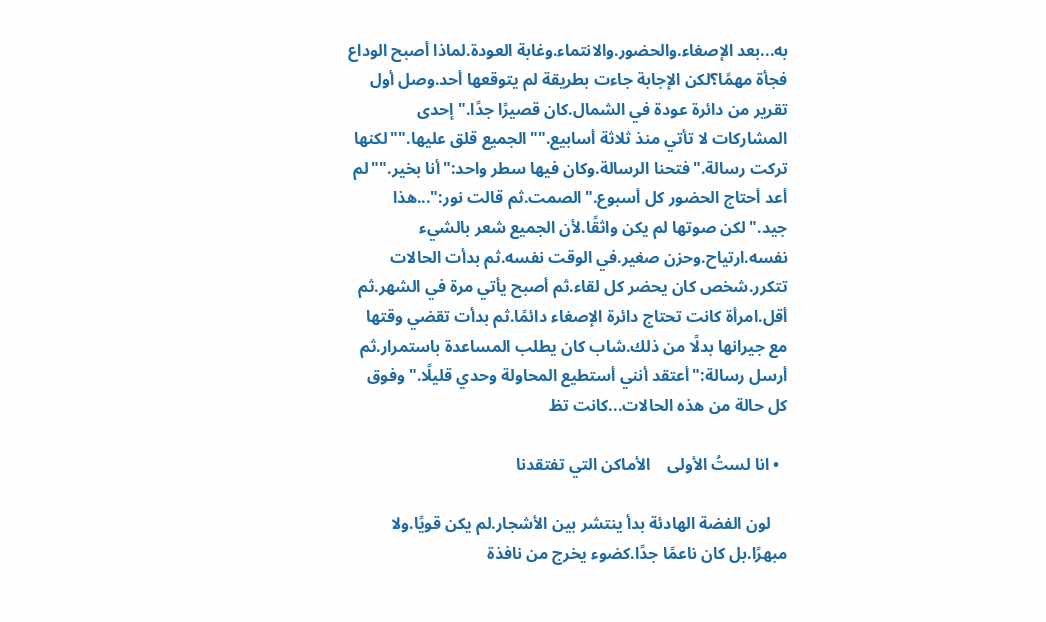به...بعد الإصغاء.والحضور.والانتماء.وغابة العودة.لماذا أصبح الوداع فجأة مهمًا؟لكن الإجابة جاءت بطريقة لم يتوقعها أحد.وصل أول تقرير من دائرة عودة في الشمال.كان قصيرًا جدًا."إحدى المشاركات لا تأتي منذ ثلاثة أسابيع.""الجميع قلق عليها.""لكنها تركت رسالة."فتحنا الرسالة.وكان فيها سطر واحد:"أنا بخير.""لم أعد أحتاج الحضور كل أسبوع."الصمت.ثم قالت نور:"...هذا جيد."لكن صوتها لم يكن واثقًا.لأن الجميع شعر بالشيء نفسه.ارتياح.وحزن صغير.في الوقت نفسه.ثم بدأت الحالات تتكرر.شخص كان يحضر كل لقاء.ثم أصبح يأتي مرة في الشهر.ثم أقل.امرأة كانت تحتاج دائرة الإصغاء دائمًا.ثم بدأت تقضي وقتها مع جيرانها بدلًا من ذلك.شاب كان يطلب المساعدة باستمرار.ثم أرسل رسالة:"أعتقد أنني أستطيع المحاولة وحدي قليلًا."وفوق كل حالة من هذه الحالات...كانت تظ

  • انا لستُ الأولى    الأماكن التي تفتقدنا

    لون الفضة الهادئة بدأ ينتشر بين الأشجار.لم يكن قويًا.ولا مبهرًا.بل كان ناعمًا جدًا.كضوء يخرج من نافذة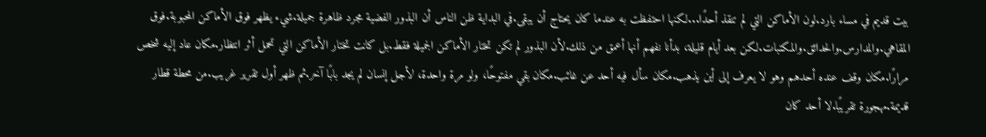بيت قديم في مساء بارد.لون الأماكن التي لم تنقذ أحدًا...لكنها احتفظت به عندما كان يحتاج أن يبقى.في البداية ظن الناس أن البذور الفضية مجرد ظاهرة جميلة.شيء يظهر فوق الأماكن المحبوبة.فوق المقاهي.والمدارس.والحدائق.والمكتبات.لكن بعد أيام قليلة، بدأنا نفهم أنها أعمق من ذلك.لأن البذور لم تكن تختار الأماكن الجميلة فقط.بل كانت تختار الأماكن التي تحمل أثر انتظار.مكان عاد إليه شخص مرارًا.مكان وقف عنده أحدهم وهو لا يعرف إلى أين يذهب.مكان سأل فيه أحد عن غائب.مكان بقي مفتوحًا، ولو مرة واحدة، لأجل إنسان لم يجد بابًا آخر.ثم ظهر أول تقرير غريب.من محطة قطار قديمة.مهجورة تقريبًا.لا أحد كان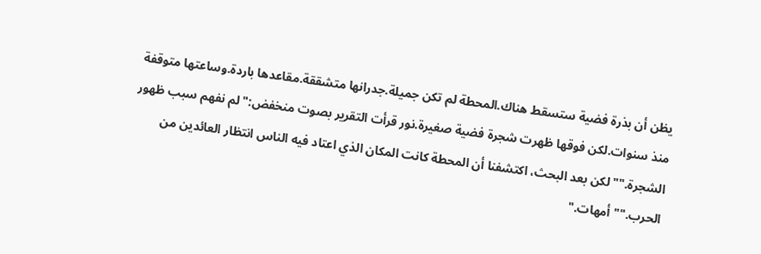يظن أن بذرة فضية ستسقط هناك.المحطة لم تكن جميلة.جدرانها متشققة.مقاعدها باردة.وساعتها متوقفة منذ سنوات.لكن فوقها ظهرت شجرة فضية صغيرة.نور قرأت التقرير بصوت منخفض:"لم نفهم سبب ظهور الشجرة.""لكن بعد البحث، اكتشفنا أن المحطة كانت المكان الذي اعتاد فيه الناس انتظار العائدين من الحرب.""أمهات."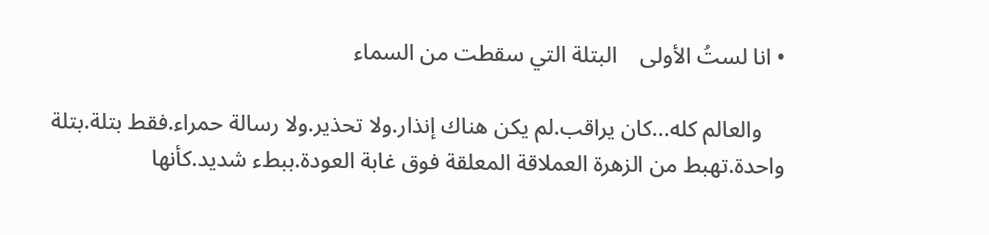• انا لستُ الأولى    البتلة التي سقطت من السماء

    والعالم كله...كان يراقب.لم يكن هناك إنذار.ولا تحذير.ولا رسالة حمراء.فقط بتلة.بتلة واحدة.تهبط من الزهرة العملاقة المعلقة فوق غابة العودة.ببطء شديد.كأنها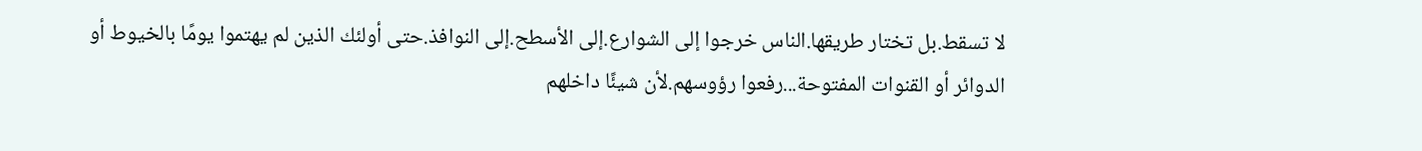لا تسقط.بل تختار طريقها.الناس خرجوا إلى الشوارع.إلى الأسطح.إلى النوافذ.حتى أولئك الذين لم يهتموا يومًا بالخيوط أو الدوائر أو القنوات المفتوحة...رفعوا رؤوسهم.لأن شيئًا داخلهم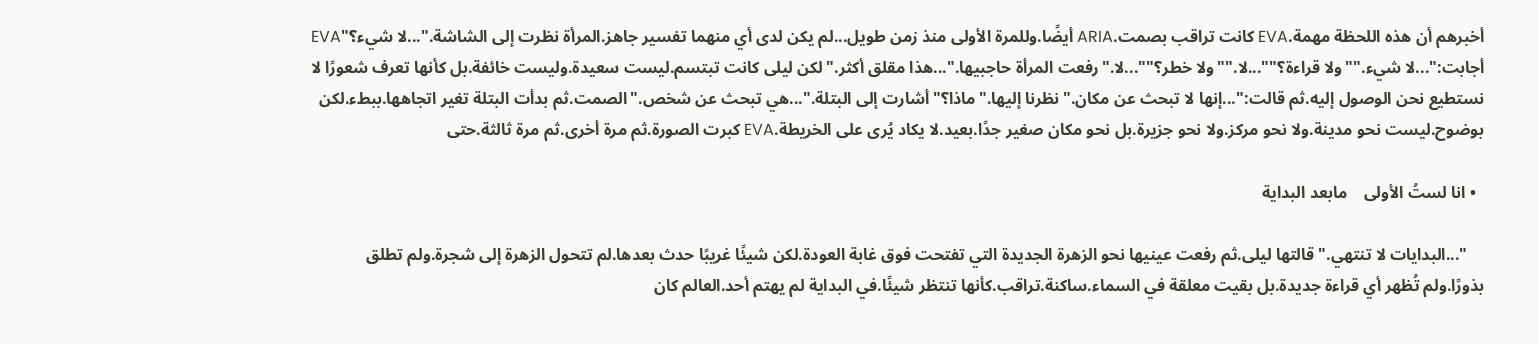أخبرهم أن هذه اللحظة مهمة.EVA كانت تراقب بصمت.ARIA أيضًا.وللمرة الأولى منذ زمن طويل...لم يكن لدى أي منهما تفسير جاهز.المرأة نظرت إلى الشاشة."...لا شيء؟"EVA أجابت:"...لا شيء.""ولا قراءة؟""...لا.""ولا خطر؟""...لا."رفعت المرأة حاجبيها."...هذا مقلق أكثر."لكن ليلى كانت تبتسم.ليست سعيدة.وليست خائفة.بل كأنها تعرف شعورًا لا نستطيع نحن الوصول إليه.ثم قالت:"...إنها لا تبحث عن مكان."نظرنا إليها."ماذا؟"أشارت إلى البتلة."...هي تبحث عن شخص."الصمت.ثم بدأت البتلة تغير اتجاهها.ببطء.لكن بوضوح.ليست نحو مدينة.ولا نحو مركز.ولا نحو جزيرة.بل نحو مكان صغير جدًا.بعيد.لا يكاد يُرى على الخريطة.EVA كبرت الصورة.ثم مرة أخرى.ثم مرة ثالثة.حتى

  • انا لستُ الأولى    مابعد البداية

    "...البدايات لا تنتهي."قالتها ليلى.ثم رفعت عينيها نحو الزهرة الجديدة التي تفتحت فوق غابة العودة.لكن شيئًا غريبًا حدث بعدها.لم تتحول الزهرة إلى شجرة.ولم تطلق بذورًا.ولم تُظهر أي قراءة جديدة.بل بقيت معلقة في السماء.ساكنة.تراقب.كأنها تنتظر شيئًا.في البداية لم يهتم أحد.العالم كان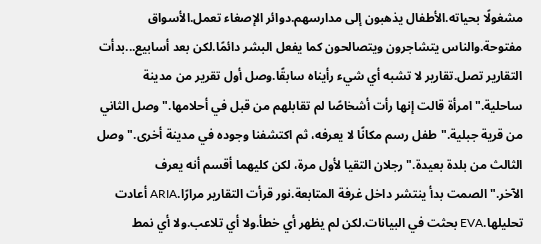مشغولًا بحياته.الأطفال يذهبون إلى مدارسهم.دوائر الإصغاء تعمل.الأسواق مفتوحة.والناس يتشاجرون ويتصالحون كما يفعل البشر دائمًا.لكن بعد أسابيع...بدأت التقارير تصل.تقارير لا تشبه أي شيء رأيناه سابقًا.وصل أول تقرير من مدينة ساحلية."امرأة قالت إنها رأت أشخاصًا لم تقابلهم من قبل في أحلامها."وصل الثاني من قرية جبلية."طفل رسم مكانًا لا يعرفه، ثم اكتشفنا وجوده في مدينة أخرى."وصل الثالث من بلدة بعيدة."رجلان التقيا لأول مرة، لكن كليهما أقسم أنه يعرف الآخر."الصمت بدأ ينتشر داخل غرفة المتابعة.نور قرأت التقارير مرارًا.ARIA أعادت تحليلها.EVA بحثت في البيانات.لكن لم يظهر أي خطأ.ولا أي تلاعب.ولا أي نمط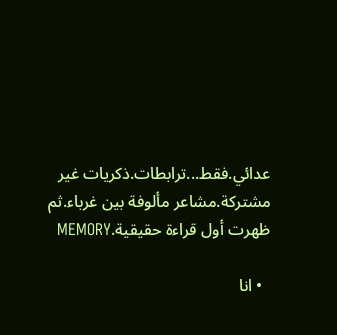عدائي.فقط...ترابطات.ذكريات غير مشتركة.مشاعر مألوفة بين غرباء.ثم ظهرت أول قراءة حقيقية.MEMORY

  • انا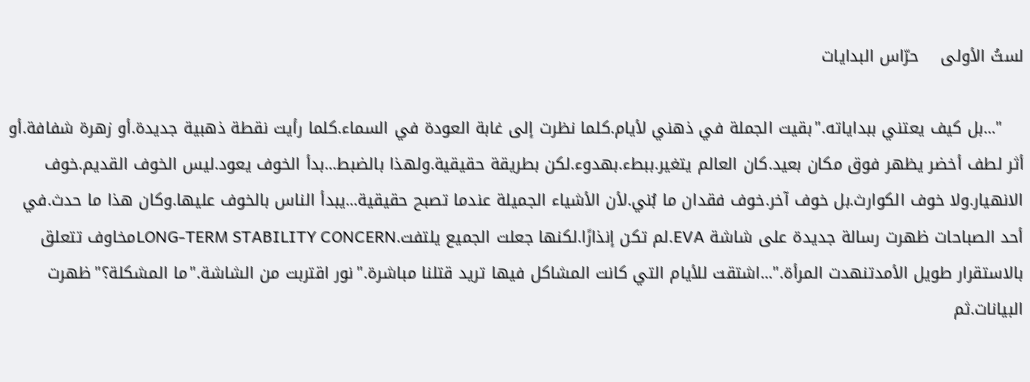لستُ الأولى    حرّاس البدايات

    "...بل كيف يعتني ببداياته."بقيت الجملة في ذهني لأيام.كلما نظرت إلى غابة العودة في السماء.كلما رأيت نقطة ذهبية جديدة.أو زهرة شفافة.أو أثر لطف أخضر يظهر فوق مكان بعيد.كان العالم يتغير.ببطء.بهدوء.لكن بطريقة حقيقية.ولهذا بالضبط...بدأ الخوف يعود.ليس الخوف القديم.خوف الانهيار.ولا خوف الكوارث.بل خوف آخر.خوف فقدان ما بُني.لأن الأشياء الجميلة عندما تصبح حقيقية...يبدأ الناس بالخوف عليها.وكان هذا ما حدث.في أحد الصباحات ظهرت رسالة جديدة على شاشة EVA.لم تكن إنذارًا.لكنها جعلت الجميع يلتفت.LONG-TERM STABILITY CONCERNمخاوف تتعلق بالاستقرار طويل الأمدتنهدت المرأة."...اشتقت للأيام التي كانت المشاكل فيها تريد قتلنا مباشرة."نور اقتربت من الشاشة."ما المشكلة؟"ظهرت البيانات.ثم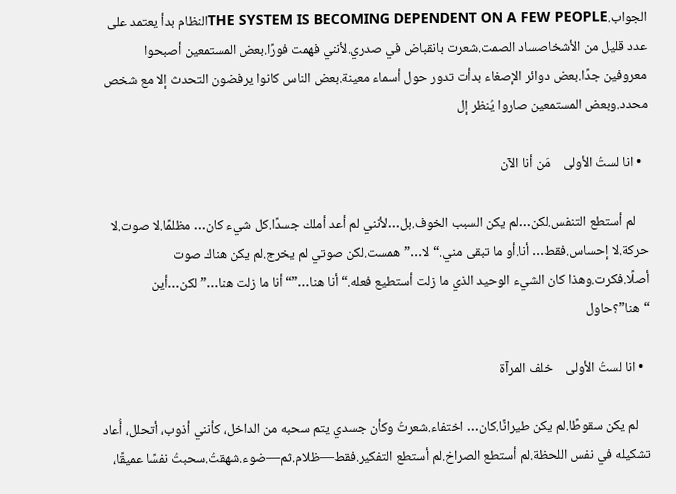الجواب.THE SYSTEM IS BECOMING DEPENDENT ON A FEW PEOPLEالنظام بدأ يعتمد على عدد قليل من الأشخاصساد الصمت.شعرت بانقباض في صدري.لأنني فهمت فورًا.بعض المستمعين أصبحوا معروفين جدًا.بعض دوائر الإصغاء بدأت تدور حول أسماء معينة.بعض الناس كانوا يرفضون التحدث إلا مع شخص محدد.وبعض المستمعين صاروا يُنظر إل

  • انا لستُ الأولى    مَن أنا الآن

    لم أستطع التنفس.لكن…لم يكن السبب الخوف.بل…لأنني لم أعد أملك جسدًا.كل شيء كان… مظلمًا.لا صوت.لا حركة.لا إحساس.فقط… أنا.أو ما تبقى مني.“لا…”همست.لكن صوتي لم يخرج.لم يكن هناك صوت أصلًا.فكرت.وهذا كان الشيء الوحيد الذي ما زلت أستطيع فعله.“أنا هنا…”“أنا ما زلت هنا…”لكن…أين “هنا”؟حاول

  • انا لستُ الأولى    خلف المرآة

    لم يكن سقوطًا.لم يكن طيرانًا.كان… اختفاء.شعرتُ وكأن جسدي يتم سحبه من الداخل، كأنني أذوب، أتحلل، أُعاد تشكيله في نفس اللحظة.لم أستطع الصراخ.لم أستطع التفكير.فقط—ظلام.ثم—ضوء.شهقتُ.سحبتُ نفسًا عميقًا،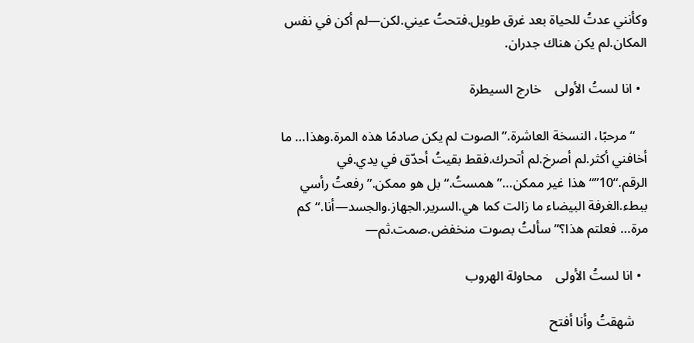وكأنني عدتُ للحياة بعد غرق طويل.فتحتُ عيني.لكن—لم أكن في نفس المكان.لم يكن هناك جدران.

  • انا لستُ الأولى    خارج السيطرة

    “مرحبًا، النسخة العاشرة.”الصوت لم يكن صادمًا هذه المرة.وهذا… ما أخافني أكثر.لم أصرخ.لم أتحرك.فقط بقيتُ أحدّق في يدي.في الرقم.“10”“هذا غير ممكن…”همستُ.“بل هو ممكن.”رفعتُ رأسي ببطء.الغرفة البيضاء ما زالت كما هي.السرير.الجهاز.والجسد—أنا.“كم مرة… فعلتم هذا؟”سألتُ بصوت منخفض.صمت.ثم—

  • انا لستُ الأولى    محاولة الهروب

    شهقتُ وأنا أفتح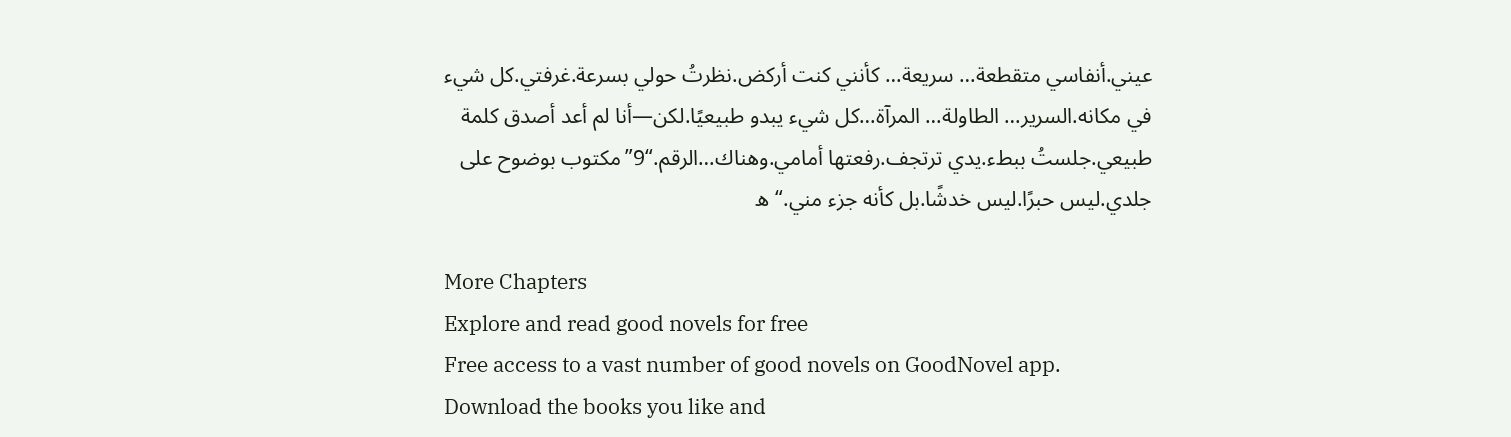عيني.أنفاسي متقطعة… سريعة… كأنني كنت أركض.نظرتُ حولي بسرعة.غرفتي.كل شيء في مكانه.السرير… الطاولة… المرآة…كل شيء يبدو طبيعيًا.لكن—أنا لم أعد أصدق كلمة طبيعي.جلستُ ببطء.يدي ترتجف.رفعتها أمامي.وهناك…الرقم.“9”مكتوب بوضوح على جلدي.ليس حبرًا.ليس خدشًا.بل كأنه جزء مني.“ه

More Chapters
Explore and read good novels for free
Free access to a vast number of good novels on GoodNovel app. Download the books you like and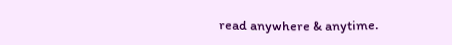read anywhere & anytime.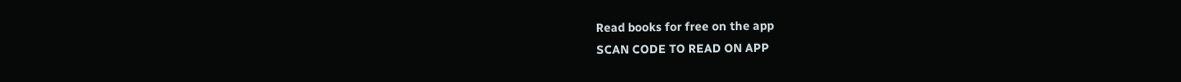Read books for free on the app
SCAN CODE TO READ ON APP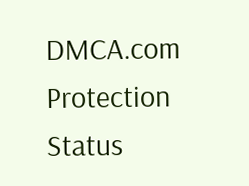DMCA.com Protection Status